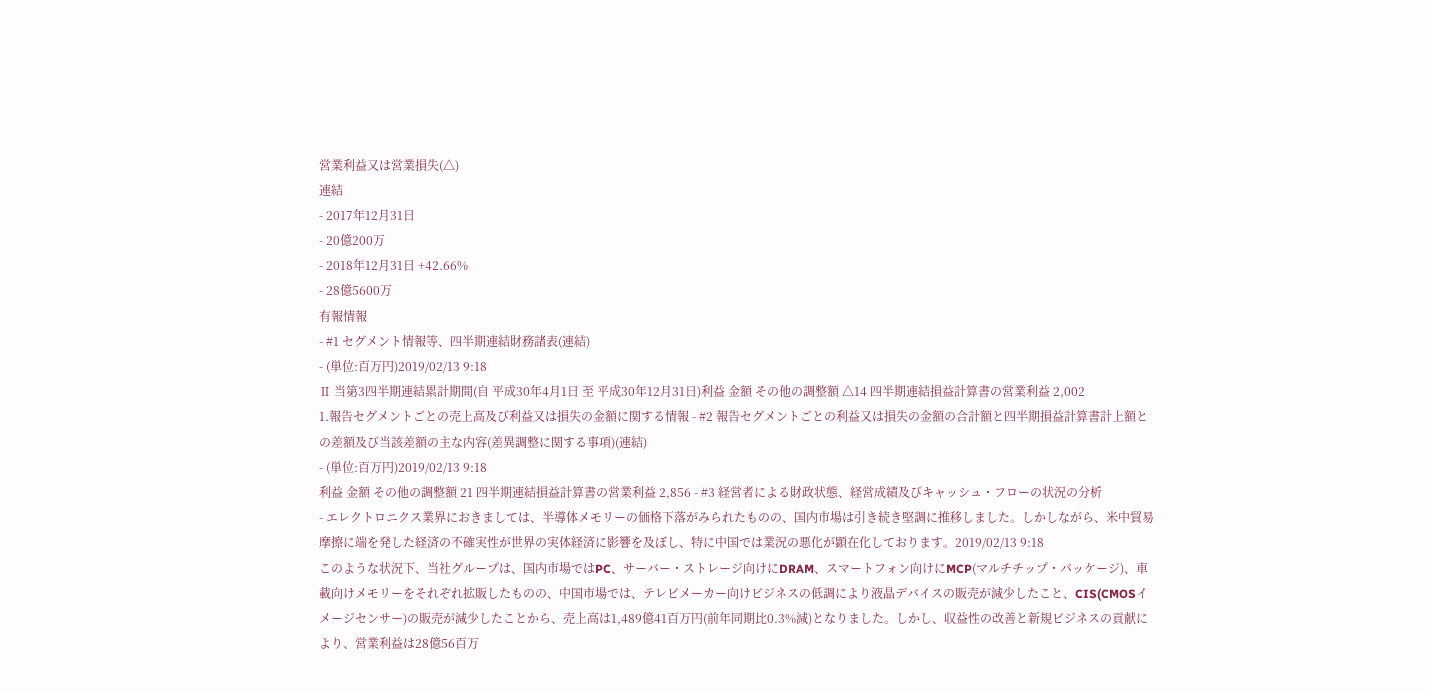営業利益又は営業損失(△)
連結
- 2017年12月31日
- 20億200万
- 2018年12月31日 +42.66%
- 28億5600万
有報情報
- #1 セグメント情報等、四半期連結財務諸表(連結)
- (単位:百万円)2019/02/13 9:18
Ⅱ 当第3四半期連結累計期間(自 平成30年4月1日 至 平成30年12月31日)利益 金額 その他の調整額 △14 四半期連結損益計算書の営業利益 2,002
1.報告セグメントごとの売上高及び利益又は損失の金額に関する情報 - #2 報告セグメントごとの利益又は損失の金額の合計額と四半期損益計算書計上額との差額及び当該差額の主な内容(差異調整に関する事項)(連結)
- (単位:百万円)2019/02/13 9:18
利益 金額 その他の調整額 21 四半期連結損益計算書の営業利益 2,856 - #3 経営者による財政状態、経営成績及びキャッシュ・フローの状況の分析
- エレクトロニクス業界におきましては、半導体メモリーの価格下落がみられたものの、国内市場は引き続き堅調に推移しました。しかしながら、米中貿易摩擦に端を発した経済の不確実性が世界の実体経済に影響を及ぼし、特に中国では業況の悪化が顕在化しております。2019/02/13 9:18
このような状況下、当社グループは、国内市場ではPC、サーバー・ストレージ向けにDRAM、スマートフォン向けにMCP(マルチチップ・パッケージ)、車載向けメモリーをそれぞれ拡販したものの、中国市場では、テレビメーカー向けビジネスの低調により液晶デバイスの販売が減少したこと、CIS(CMOSイメージセンサー)の販売が減少したことから、売上高は1,489億41百万円(前年同期比0.3%減)となりました。しかし、収益性の改善と新規ビジネスの貢献により、営業利益は28億56百万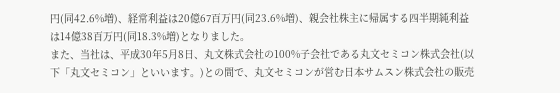円(同42.6%増)、経常利益は20億67百万円(同23.6%増)、親会社株主に帰属する四半期純利益は14億38百万円(同18.3%増)となりました。
また、当社は、平成30年5月8日、丸文株式会社の100%子会社である丸文セミコン株式会社(以下「丸文セミコン」といいます。)との間で、丸文セミコンが営む日本サムスン株式会社の販売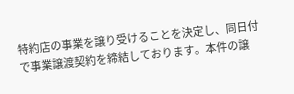特約店の事業を譲り受けることを決定し、同日付で事業譲渡契約を締結しております。本件の譲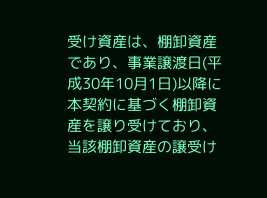受け資産は、棚卸資産であり、事業譲渡日(平成30年10月1日)以降に本契約に基づく棚卸資産を譲り受けており、当該棚卸資産の譲受け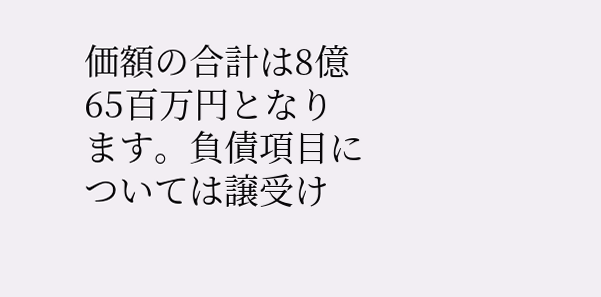価額の合計は8億65百万円となります。負債項目については譲受け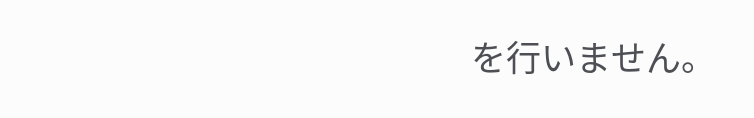を行いません。